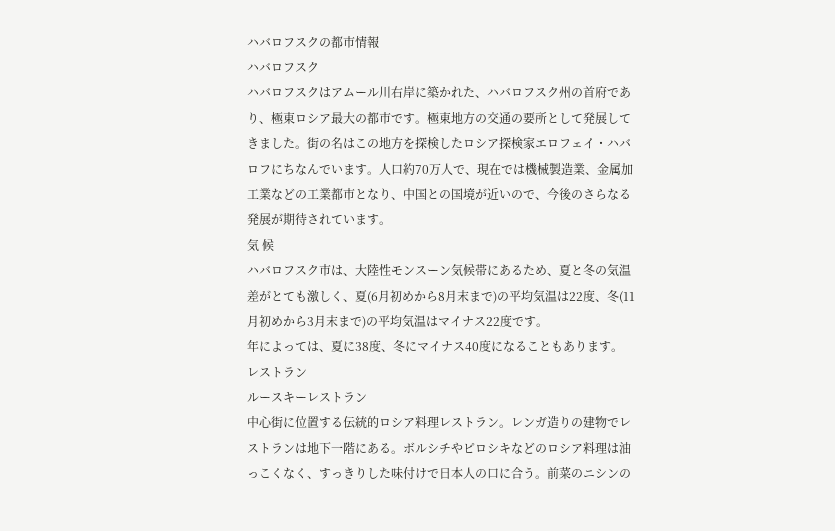ハバロフスクの都市情報
ハバロフスク
ハバロフスクはアムール川右岸に築かれた、ハバロフスク州の首府であり、極東ロシア最大の都市です。極東地方の交通の要所として発展してきました。街の名はこの地方を探検したロシア探検家エロフェイ・ハバロフにちなんでいます。人口約70万人で、現在では機械製造業、金属加工業などの工業都市となり、中国との国境が近いので、今後のさらなる発展が期待されています。
気 候
ハバロフスク市は、大陸性モンスーン気候帯にあるため、夏と冬の気温差がとても激しく、夏(6月初めから8月末まで)の平均気温は22度、冬(11月初めから3月末まで)の平均気温はマイナス22度です。
年によっては、夏に38度、冬にマイナス40度になることもあります。
レストラン
ルースキーレストラン
中心街に位置する伝統的ロシア料理レストラン。レンガ造りの建物でレストランは地下一階にある。ボルシチやピロシキなどのロシア料理は油っこくなく、すっきりした味付けで日本人の口に合う。前菜のニシンの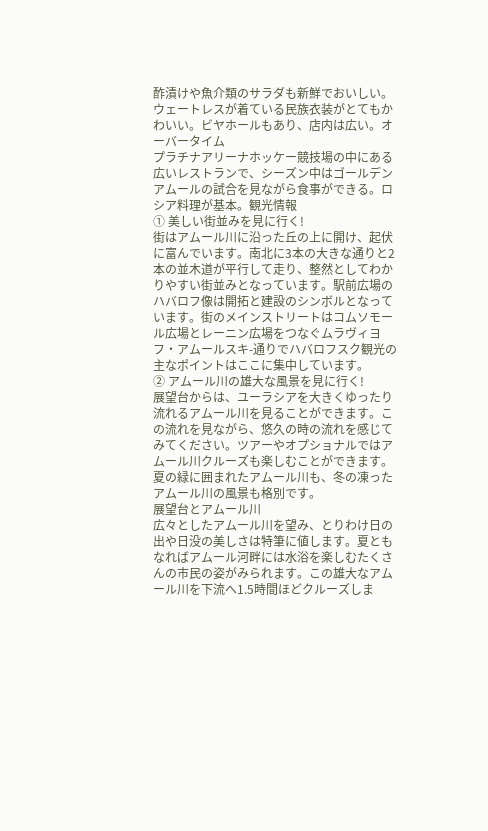酢漬けや魚介類のサラダも新鮮でおいしい。ウェートレスが着ている民族衣装がとてもかわいい。ビヤホールもあり、店内は広い。オーバータイム
プラチナアリーナホッケー競技場の中にある 広いレストランで、シーズン中はゴールデンアムールの試合を見ながら食事ができる。ロシア料理が基本。観光情報
① 美しい街並みを見に行く!
街はアムール川に沿った丘の上に開け、起伏に富んでいます。南北に3本の大きな通りと2本の並木道が平行して走り、整然としてわかりやすい街並みとなっています。駅前広場のハバロフ像は開拓と建設のシンボルとなっています。街のメインストリートはコムソモール広場とレーニン広場をつなぐムラヴィヨフ・アムールスキ-通りでハバロフスク観光の主なポイントはここに集中しています。
② アムール川の雄大な風景を見に行く!
展望台からは、ユーラシアを大きくゆったり流れるアムール川を見ることができます。この流れを見ながら、悠久の時の流れを感じてみてください。ツアーやオプショナルではアムール川クルーズも楽しむことができます。
夏の緑に囲まれたアムール川も、冬の凍ったアムール川の風景も格別です。
展望台とアムール川
広々としたアムール川を望み、とりわけ日の出や日没の美しさは特筆に値します。夏ともなればアムール河畔には水浴を楽しむたくさんの市民の姿がみられます。この雄大なアムール川を下流へ1.5時間ほどクルーズしま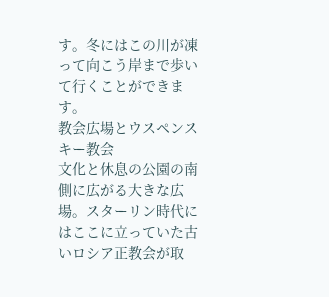す。冬にはこの川が凍って向こう岸まで歩いて行くことができます。
教会広場とウスペンスキー教会
文化と休息の公園の南側に広がる大きな広場。スターリン時代にはここに立っていた古いロシア正教会が取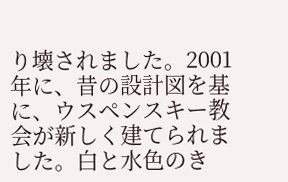り壊されました。2001年に、昔の設計図を基に、ウスペンスキー教会が新しく建てられました。白と水色のき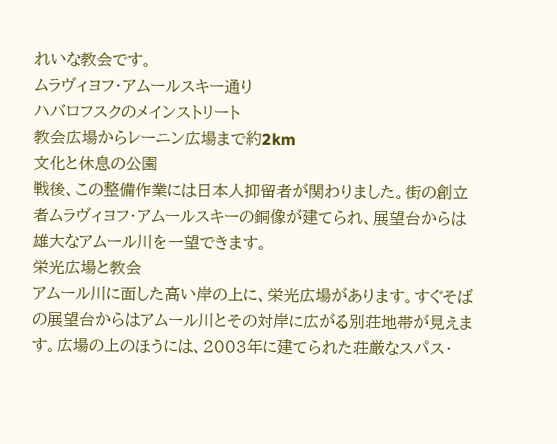れいな教会です。
ムラヴィヨフ・アムールスキー通り
ハバロフスクのメインストリート
教会広場からレーニン広場まで約2km
文化と休息の公園
戦後、この整備作業には日本人抑留者が関わりました。街の創立者ムラヴィヨフ・アムールスキーの銅像が建てられ、展望台からは雄大なアムール川を一望できます。
栄光広場と教会
アムール川に面した高い岸の上に、栄光広場があります。すぐそばの展望台からはアムール川とその対岸に広がる別荘地帯が見えます。広場の上のほうには、2003年に建てられた荘厳なスパス・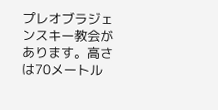プレオブラジェンスキー教会があります。高さは70メートル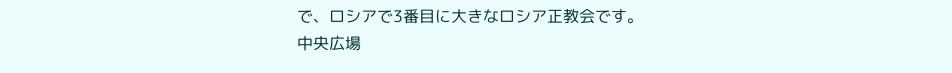で、ロシアで3番目に大きなロシア正教会です。
中央広場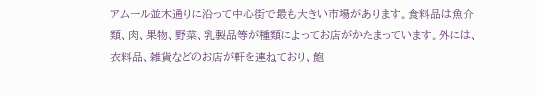アムール並木通りに沿って中心街で最も大きい市場があります。食料品は魚介類、肉、果物、野菜、乳製品等が種類によってお店がかたまっています。外には、衣料品、雑貨などのお店が軒を連ねており、飽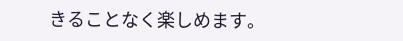きることなく楽しめます。